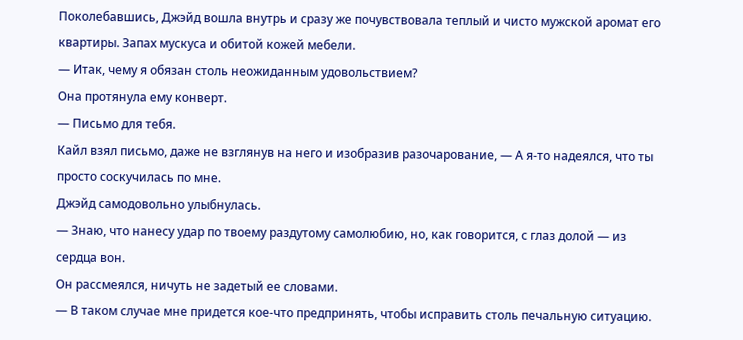Поколебавшись, Джэйд вошла внутрь и сразу же почувствовала теплый и чисто мужской аромат его квартиры. Запах мускуса и обитой кожей мебели.
— Итак, чему я обязан столь неожиданным удовольствием?
Она протянула ему конверт.
— Письмо для тебя.
Кайл взял письмо, даже не взглянув на него и изобразив разочарование, — А я-то надеялся, что ты просто соскучилась по мне.
Джэйд самодовольно улыбнулась.
— Знаю, что нанесу удар по твоему раздутому самолюбию, но, как говорится, с глаз долой — из сердца вон.
Он рассмеялся, ничуть не задетый ее словами.
— В таком случае мне придется кое-что предпринять, чтобы исправить столь печальную ситуацию.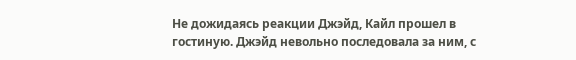Не дожидаясь реакции Джэйд, Кайл прошел в гостиную. Джэйд невольно последовала за ним, с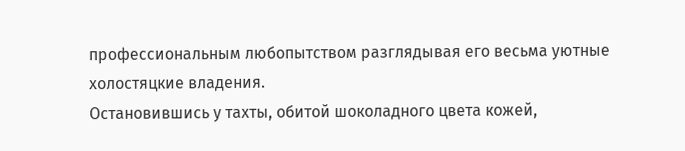профессиональным любопытством разглядывая его весьма уютные холостяцкие владения.
Остановившись у тахты, обитой шоколадного цвета кожей,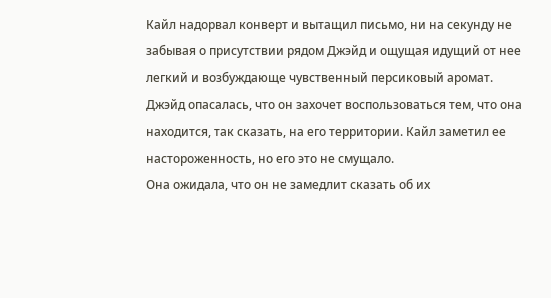Кайл надорвал конверт и вытащил письмо, ни на секунду не забывая о присутствии рядом Джэйд и ощущая идущий от нее легкий и возбуждающе чувственный персиковый аромат.
Джэйд опасалась, что он захочет воспользоваться тем, что она находится, так сказать, на его территории. Кайл заметил ее настороженность, но его это не смущало.
Она ожидала, что он не замедлит сказать об их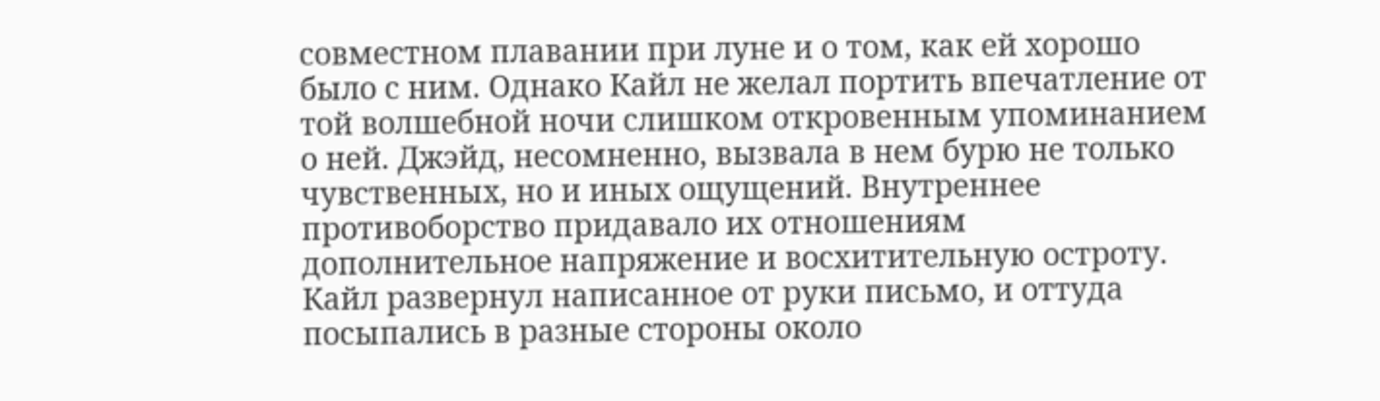совместном плавании при луне и о том, как ей хорошо было с ним. Однако Кайл не желал портить впечатление от той волшебной ночи слишком откровенным упоминанием о ней. Джэйд, несомненно, вызвала в нем бурю не только чувственных, но и иных ощущений. Внутреннее противоборство придавало их отношениям дополнительное напряжение и восхитительную остроту.
Кайл развернул написанное от руки письмо, и оттуда посыпались в разные стороны около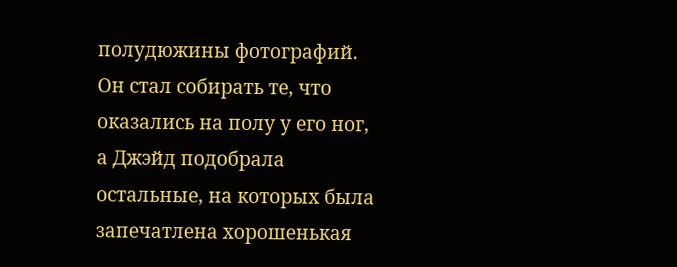полудюжины фотографий. Он стал собирать те, что оказались на полу у его ног, а Джэйд подобрала остальные, на которых была запечатлена хорошенькая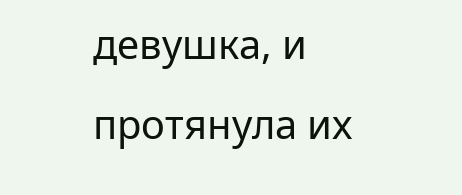девушка, и протянула их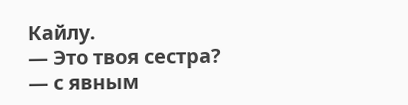Кайлу.
— Это твоя сестра? — с явным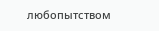любопытством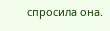спросила она.